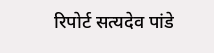रिपोर्ट सत्यदेव पांडे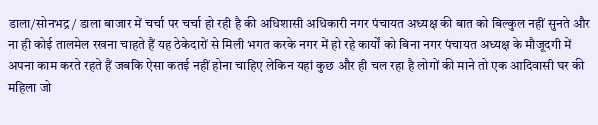डाला/सोनभद्र/ डाला बाजार में चर्चा पर चर्चा हो रही है की अधिशासी अधिकारी नगर पंचायत अध्यक्ष की बात को बिल्कुल नहीं सुनते और ना ही कोई तालमेल रखना चाहते हैं यह ठेकेदारों से मिली भगत करके नगर में हो रहे कार्यों को बिना नगर पंचायत अध्यक्ष के मौजूदगी में अपना काम करते रहते हैं जबकि ऐसा कतई नहीं होना चाहिए लेकिन यहां कुछ और ही चल रहा है लोगों की माने तो एक आदिवासी घर की महिला जो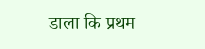डाला कि प्रथम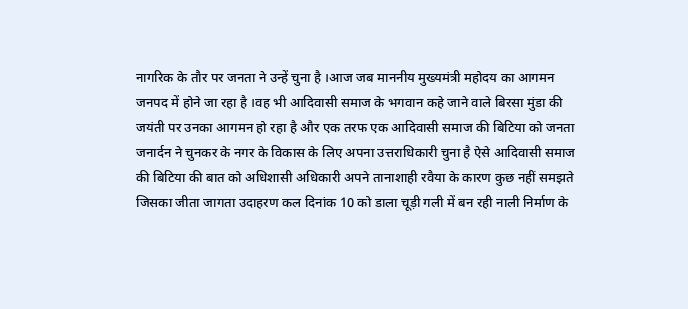नागरिक के तौर पर जनता ने उन्हें चुना है ।आज जब माननीय मुख्यमंत्री महोदय का आगमन जनपद में होने जा रहा है ।वह भी आदिवासी समाज के भगवान कहे जाने वाले बिरसा मुंडा की जयंती पर उनका आगमन हो रहा है और एक तरफ एक आदिवासी समाज की बिटिया को जनता जनार्दन ने चुनकर के नगर के विकास के लिए अपना उत्तराधिकारी चुना है ऐसे आदिवासी समाज की बिटिया की बात को अधिशासी अधिकारी अपने तानाशाही रवैया के कारण कुछ नहीं समझते जिसका जीता जागता उदाहरण कल दिनांक 10 को डाला चूड़ी गली में बन रही नाली निर्माण के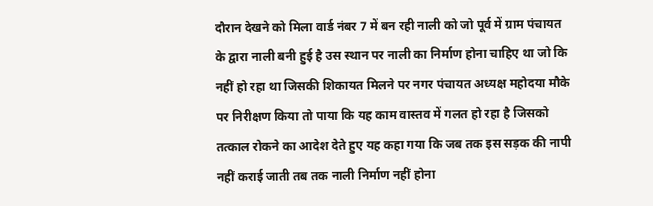दौरान देखने को मिला वार्ड नंबर 7 में बन रही नाली को जो पूर्व में ग्राम पंचायत के द्वारा नाली बनी हुई है उस स्थान पर नाली का निर्माण होना चाहिए था जो कि नहीं हो रहा था जिसकी शिकायत मिलने पर नगर पंचायत अध्यक्ष महोदया मौके पर निरीक्षण किया तो पाया कि यह काम वास्तव में गलत हो रहा है जिसको तत्काल रोकने का आदेश देते हुए यह कहा गया कि जब तक इस सड़क की नापी नहीं कराई जाती तब तक नाली निर्माण नहीं होना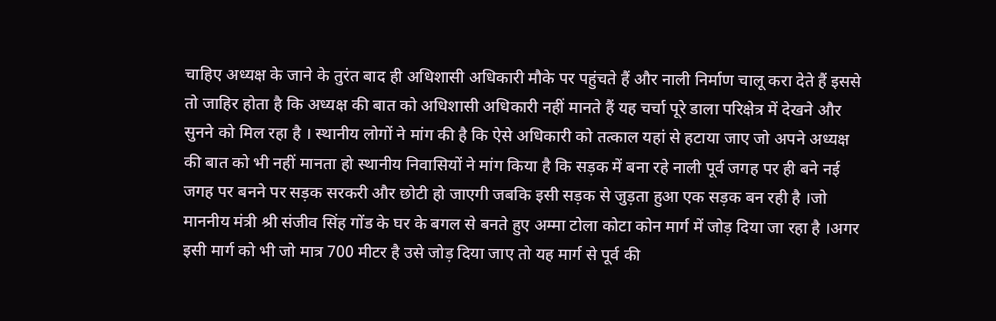चाहिए अध्यक्ष के जाने के तुरंत बाद ही अधिशासी अधिकारी मौके पर पहुंचते हैं और नाली निर्माण चालू करा देते हैं इससे तो जाहिर होता है कि अध्यक्ष की बात को अधिशासी अधिकारी नहीं मानते हैं यह चर्चा पूरे डाला परिक्षेत्र में देखने और सुनने को मिल रहा है । स्थानीय लोगों ने मांग की है कि ऐसे अधिकारी को तत्काल यहां से हटाया जाए जो अपने अध्यक्ष की बात को भी नहीं मानता हो स्थानीय निवासियों ने मांग किया है कि सड़क में बना रहे नाली पूर्व जगह पर ही बने नई जगह पर बनने पर सड़क सरकरी और छोटी हो जाएगी जबकि इसी सड़क से जुड़ता हुआ एक सड़क बन रही है ।जो माननीय मंत्री श्री संजीव सिंह गोंड के घर के बगल से बनते हुए अम्मा टोला कोटा कोन मार्ग में जोड़ दिया जा रहा है ।अगर इसी मार्ग को भी जो मात्र 700 मीटर है उसे जोड़ दिया जाए तो यह मार्ग से पूर्व की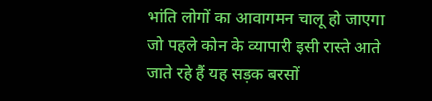भांति लोगों का आवागमन चालू हो जाएगा जो पहले कोन के व्यापारी इसी रास्ते आते जाते रहे हैं यह सड़क बरसों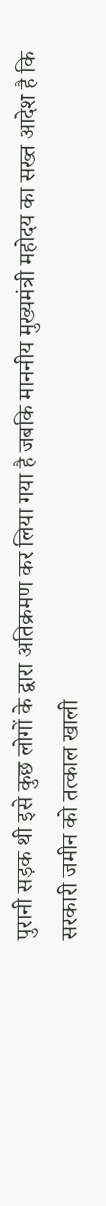पुरानी सड़क थी इसे कुछ लोगों के द्वारा अतिक्रमण कर लिया गया है जबकि माननीय मुख्यमंत्री महोदय का सख्त आदेश है कि सरकारी जमीन को तत्काल खाली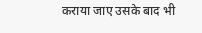कराया जाए उसके बाद भी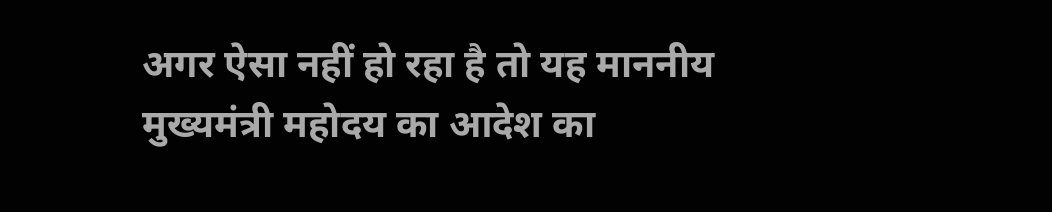अगर ऐसा नहीं हो रहा है तो यह माननीय मुख्यमंत्री महोदय का आदेश का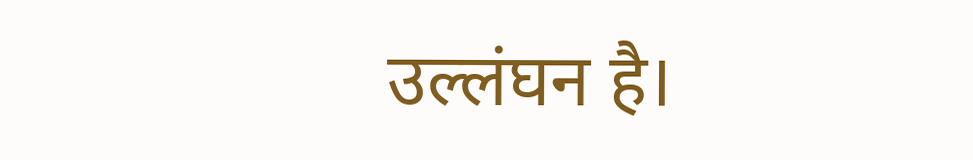उल्लंघन है।